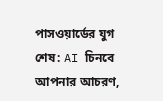পাসওয়ার্ডের যুগ শেষ: AI চিনবে আপনার আচরণ,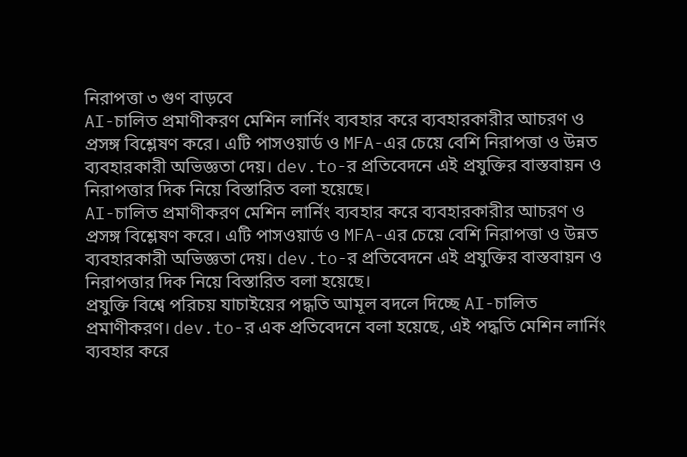নিরাপত্তা ৩ গুণ বাড়বে
AI-চালিত প্রমাণীকরণ মেশিন লার্নিং ব্যবহার করে ব্যবহারকারীর আচরণ ও প্রসঙ্গ বিশ্লেষণ করে। এটি পাসওয়ার্ড ও MFA-এর চেয়ে বেশি নিরাপত্তা ও উন্নত ব্যবহারকারী অভিজ্ঞতা দেয়। dev.to-র প্রতিবেদনে এই প্রযুক্তির বাস্তবায়ন ও নিরাপত্তার দিক নিয়ে বিস্তারিত বলা হয়েছে।
AI-চালিত প্রমাণীকরণ মেশিন লার্নিং ব্যবহার করে ব্যবহারকারীর আচরণ ও প্রসঙ্গ বিশ্লেষণ করে। এটি পাসওয়ার্ড ও MFA-এর চেয়ে বেশি নিরাপত্তা ও উন্নত ব্যবহারকারী অভিজ্ঞতা দেয়। dev.to-র প্রতিবেদনে এই প্রযুক্তির বাস্তবায়ন ও নিরাপত্তার দিক নিয়ে বিস্তারিত বলা হয়েছে।
প্রযুক্তি বিশ্বে পরিচয় যাচাইয়ের পদ্ধতি আমূল বদলে দিচ্ছে AI-চালিত প্রমাণীকরণ। dev.to-র এক প্রতিবেদনে বলা হয়েছে, এই পদ্ধতি মেশিন লার্নিং ব্যবহার করে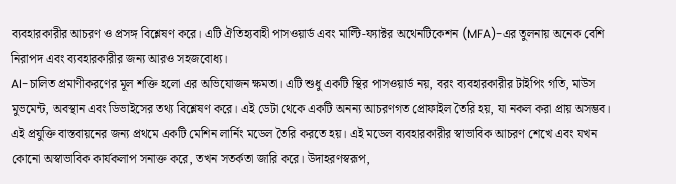ব্যবহারকারীর আচরণ ও প্রসঙ্গ বিশ্লেষণ করে। এটি ঐতিহ্যবাহী পাসওয়ার্ড এবং মাল্টি-ফ্যাক্টর অথেনটিকেশন (MFA)-এর তুলনায় অনেক বেশি নিরাপদ এবং ব্যবহারকারীর জন্য আরও সহজবোধ্য।
AI-চালিত প্রমাণীকরণের মূল শক্তি হলো এর অভিযোজন ক্ষমতা। এটি শুধু একটি স্থির পাসওয়ার্ড নয়, বরং ব্যবহারকারীর টাইপিং গতি, মাউস মুভমেন্ট, অবস্থান এবং ডিভাইসের তথ্য বিশ্লেষণ করে। এই ডেটা থেকে একটি অনন্য আচরণগত প্রোফাইল তৈরি হয়, যা নকল করা প্রায় অসম্ভব।
এই প্রযুক্তি বাস্তবায়নের জন্য প্রথমে একটি মেশিন লার্নিং মডেল তৈরি করতে হয়। এই মডেল ব্যবহারকারীর স্বাভাবিক আচরণ শেখে এবং যখন কোনো অস্বাভাবিক কার্যকলাপ সনাক্ত করে, তখন সতর্কতা জারি করে। উদাহরণস্বরূপ,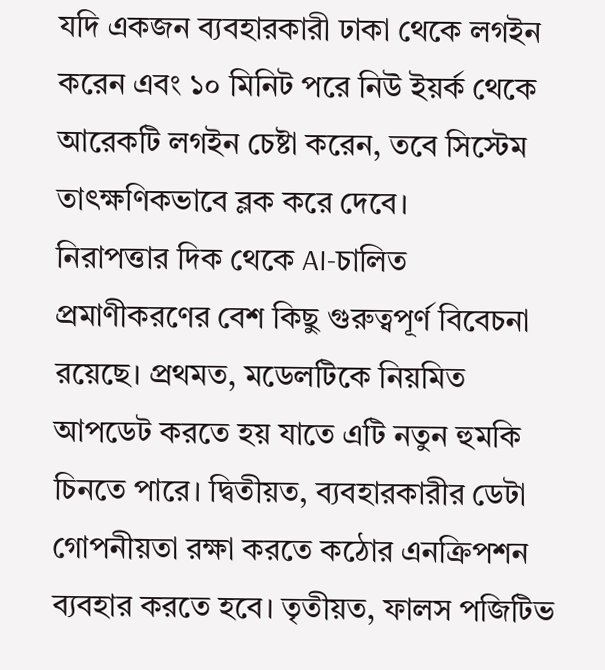যদি একজন ব্যবহারকারী ঢাকা থেকে লগইন করেন এবং ১০ মিনিট পরে নিউ ইয়র্ক থেকে আরেকটি লগইন চেষ্টা করেন, তবে সিস্টেম তাৎক্ষণিকভাবে ব্লক করে দেবে।
নিরাপত্তার দিক থেকে AI-চালিত প্রমাণীকরণের বেশ কিছু গুরুত্বপূর্ণ বিবেচনা রয়েছে। প্রথমত, মডেলটিকে নিয়মিত আপডেট করতে হয় যাতে এটি নতুন হুমকি চিনতে পারে। দ্বিতীয়ত, ব্যবহারকারীর ডেটা গোপনীয়তা রক্ষা করতে কঠোর এনক্রিপশন ব্যবহার করতে হবে। তৃতীয়ত, ফালস পজিটিভ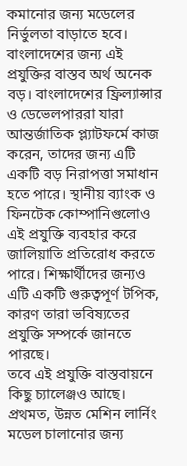কমানোর জন্য মডেলের নির্ভুলতা বাড়াতে হবে।
বাংলাদেশের জন্য এই প্রযুক্তির বাস্তব অর্থ অনেক বড়। বাংলাদেশের ফ্রিল্যান্সার ও ডেভেলপাররা যারা আন্তর্জাতিক প্ল্যাটফর্মে কাজ করেন, তাদের জন্য এটি একটি বড় নিরাপত্তা সমাধান হতে পারে। স্থানীয় ব্যাংক ও ফিনটেক কোম্পানিগুলোও এই প্রযুক্তি ব্যবহার করে জালিয়াতি প্রতিরোধ করতে পারে। শিক্ষার্থীদের জন্যও এটি একটি গুরুত্বপূর্ণ টপিক, কারণ তারা ভবিষ্যতের প্রযুক্তি সম্পর্কে জানতে পারছে।
তবে এই প্রযুক্তি বাস্তবায়নে কিছু চ্যালেঞ্জও আছে। প্রথমত, উন্নত মেশিন লার্নিং মডেল চালানোর জন্য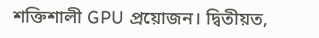শক্তিশালী GPU প্রয়োজন। দ্বিতীয়ত,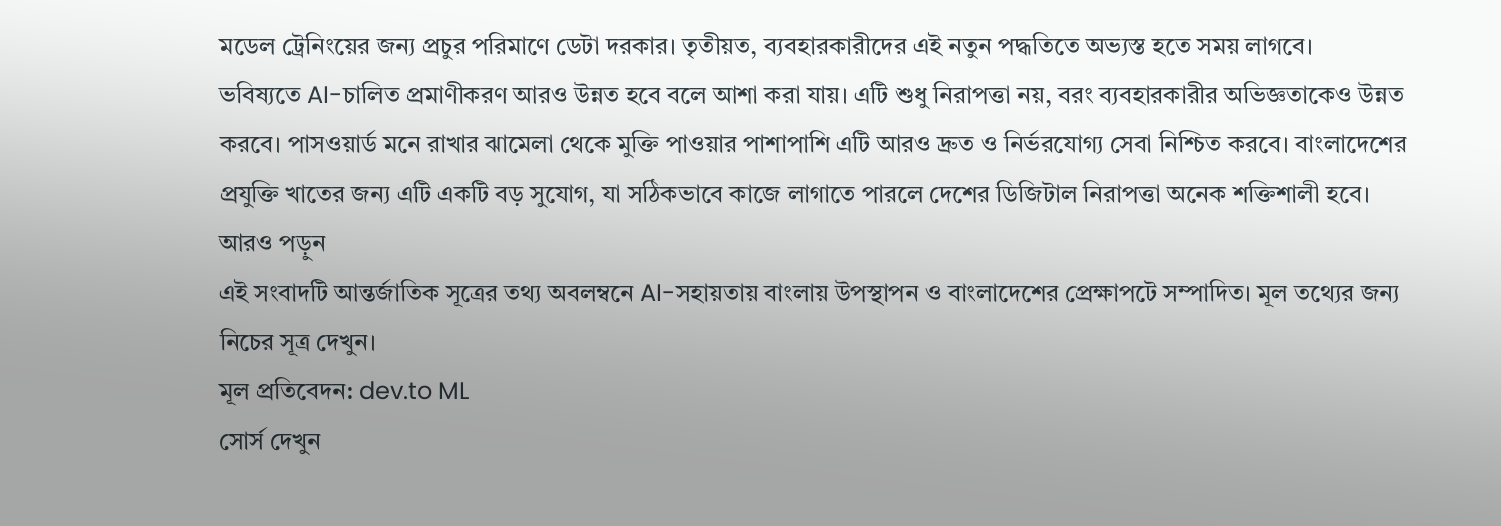মডেল ট্রেনিংয়ের জন্য প্রচুর পরিমাণে ডেটা দরকার। তৃতীয়ত, ব্যবহারকারীদের এই নতুন পদ্ধতিতে অভ্যস্ত হতে সময় লাগবে।
ভবিষ্যতে AI-চালিত প্রমাণীকরণ আরও উন্নত হবে বলে আশা করা যায়। এটি শুধু নিরাপত্তা নয়, বরং ব্যবহারকারীর অভিজ্ঞতাকেও উন্নত করবে। পাসওয়ার্ড মনে রাখার ঝামেলা থেকে মুক্তি পাওয়ার পাশাপাশি এটি আরও দ্রুত ও নির্ভরযোগ্য সেবা নিশ্চিত করবে। বাংলাদেশের প্রযুক্তি খাতের জন্য এটি একটি বড় সুযোগ, যা সঠিকভাবে কাজে লাগাতে পারলে দেশের ডিজিটাল নিরাপত্তা অনেক শক্তিশালী হবে।
আরও পড়ুন
এই সংবাদটি আন্তর্জাতিক সূত্রের তথ্য অবলম্বনে AI-সহায়তায় বাংলায় উপস্থাপন ও বাংলাদেশের প্রেক্ষাপটে সম্পাদিত। মূল তথ্যের জন্য নিচের সূত্র দেখুন।
মূল প্রতিবেদন: dev.to ML
সোর্স দেখুন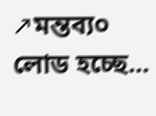↗মন্তব্য০
লোড হচ্ছে...